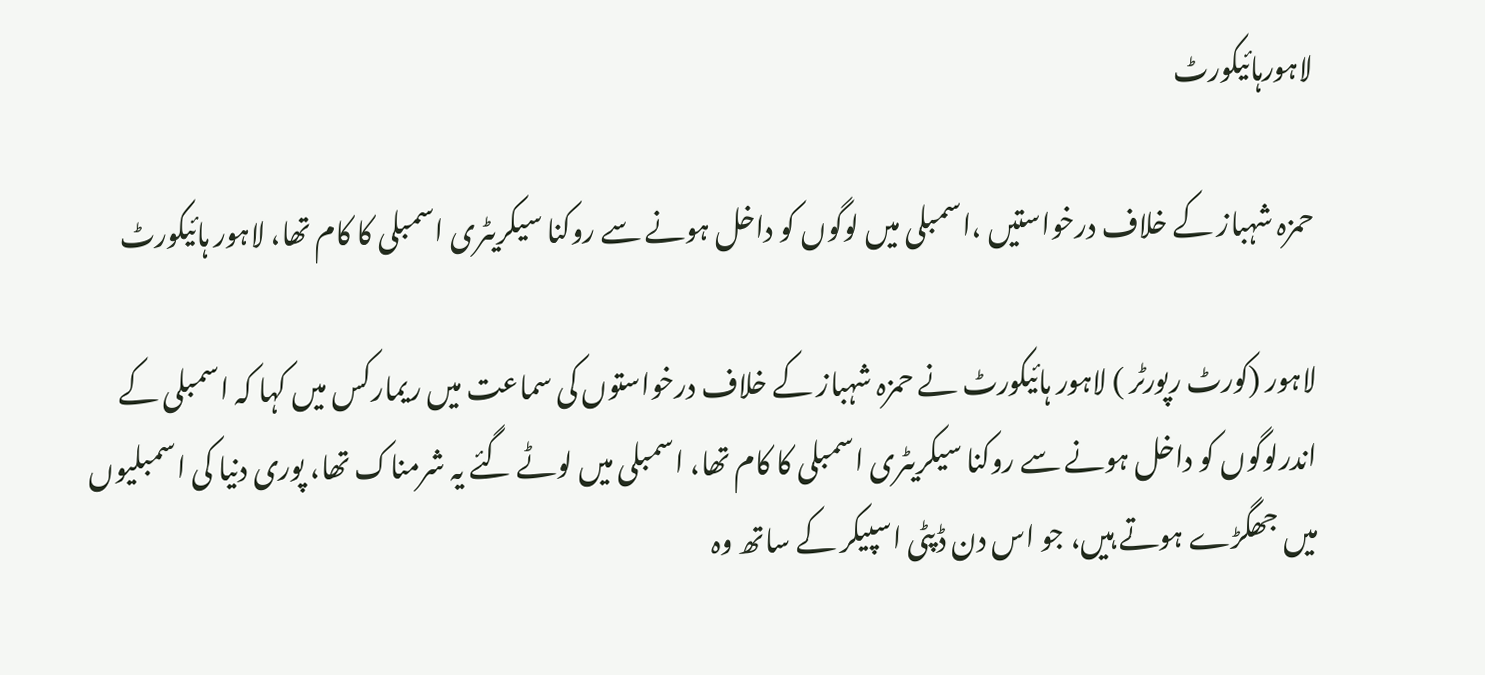لاہورہائیکورٹ

حمزہ شہباز کے خلاف درخواستیں ،اسمبلی میں لوگوں کو داخل ہونے سے روکنا سیکریٹری اسمبلی کا کام تھا، لاہور ہائیکورٹ

لاہور (کورٹ رپورٹر ) لاہور ہائیکورٹ نے حمزہ شہباز کے خلاف درخواستوں کی سماعت میں ریمارکس میں کہا کہ اسمبلی کے اندرلوگوں کو داخل ہونے سے روکنا سیکریٹری اسمبلی کا کام تھا، اسمبلی میں لوٹے گئے یہ شرمناک تھا، پوری دنیا کی اسمبلیوں میں جھگڑے ہوتے ہیں، جو اس دن ڈپٹی اسپیکر کے ساتھ وہ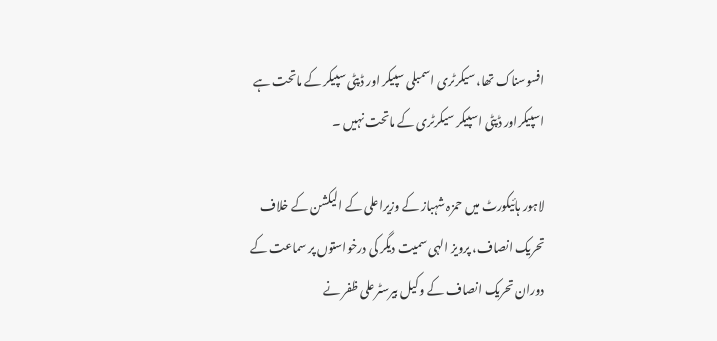افسوسناک تھا، سیکرٹری اسمبلی سپیکر اور ڈپٹی سپیکر کے ماتحت ہے اسپیکراور ڈپٹی اسپیکر سیکرٹری کے ماتحت نہیں ۔

لاہور ہائیکورٹ میں حمزہ شہباز کے وزیراعلی کے الیکشن کے خلاف تحریک انصاف، پرویز الہی سمیت دیگر کی درخواستوں پر سماعت کے دوران تحریک انصاف کے وکیل بیرسٹرعلی ظفر نے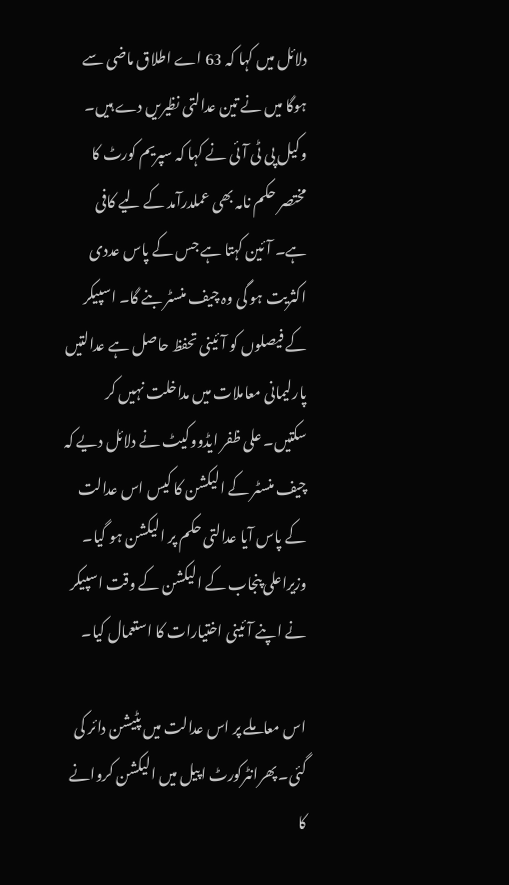دلائل میں کہا کہ 63 اے اطلاق ماضی سے ہوگا میں نے تین عدالتی نظیریں دے ہیں۔ وکیل پی ٹی آئی نے کہا کہ سپریم کورٹ کا مختصر حکم نامہ بھی عملدرآمد کے لیے کافی ہے۔ آئین کہتا ہے جس کے پاس عددی اکثریت ہو گی وہ چیف منسٹر بنے گا۔ اسپیکر کے فیصلوں کو آئینی تحفظ حاصل ہے عدالتیں پارلیمانی معاملات میں مداخلت نہیں کر سکتیں۔ علی ظفر ایڈووکیٹ نے دلائل دیے کہ چیف منسٹر کے الیکشن کا کیس اس عدالت کے پاس آیا عدالتی حکم پر الیکشن ہو گیا۔ وزیراعلی پنجاب کے الیکشن کے وقت اسپیکر نے اپنے آئینی اختیارات کا استعمال کیا۔

اس معاملے پر اس عدالت میں پٹیشن دائر کی گئی۔ پھرانٹرکورٹ اپیل میں الیکشن کروانے کا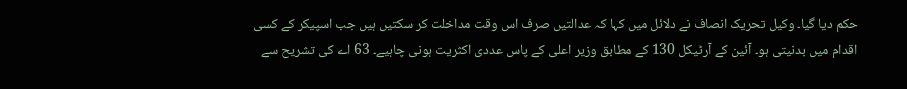حکم دیا گیا۔ وکیل تحریک انصاف نے دلائل میں کہا کہ عدالتیں صرف اس وقت مداخلت کر سکتیں ہیں جب اسپیکر کے کسی اقدام میں بدنیتی ہو۔ آئین کے آرٹیکل 130 کے مطابق وزیر اعلی کے پاس عددی اکثریت ہونی چاہیے۔ 63 اے کی تشریح سے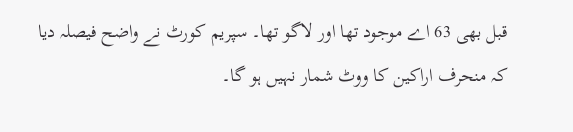قبل بھی 63 اے موجود تھا اور لاگو تھا۔ سپریم کورٹ نے واضح فیصلہ دیا کہ منحرف اراکین کا ووٹ شمار نہیں ہو گا۔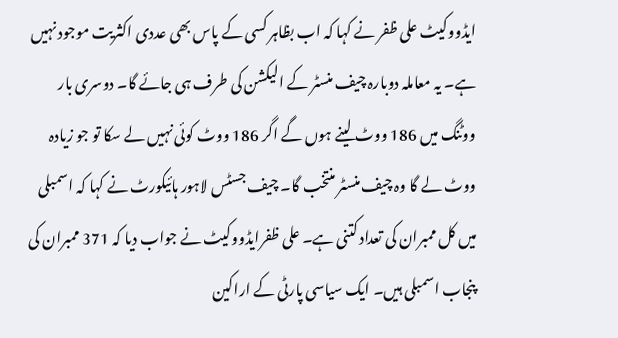ایڈووکیٹ علی ظفر نے کہا کہ اب بظاہر کسی کے پاس بھی عددی اکثریت موجود نہیں ہے۔ یہ معاملہ دوبارہ چیف منسٹر کے الیکشن کی طرف ہی جائے گا۔ دوسری بار ووٹنگ میں 186 ووٹ لینے ہوں گے اگر 186 ووٹ کوئی نہیں لے سکا تو جو زیادہ ووٹ لے گا وہ چیف منسٹر منتخب گا۔ چیف جسٹس لاہور ہائیکورٹ نے کہا کہ اسمبلی میں کل ممبران کی تعداد کتنی ہے۔ علی ظفرایڈووکیٹ نے جواب دیا کہ 371 ممبران کی پنجاب اسمبلی ہیں۔ ایک سیاسی پارٹی کے اراکین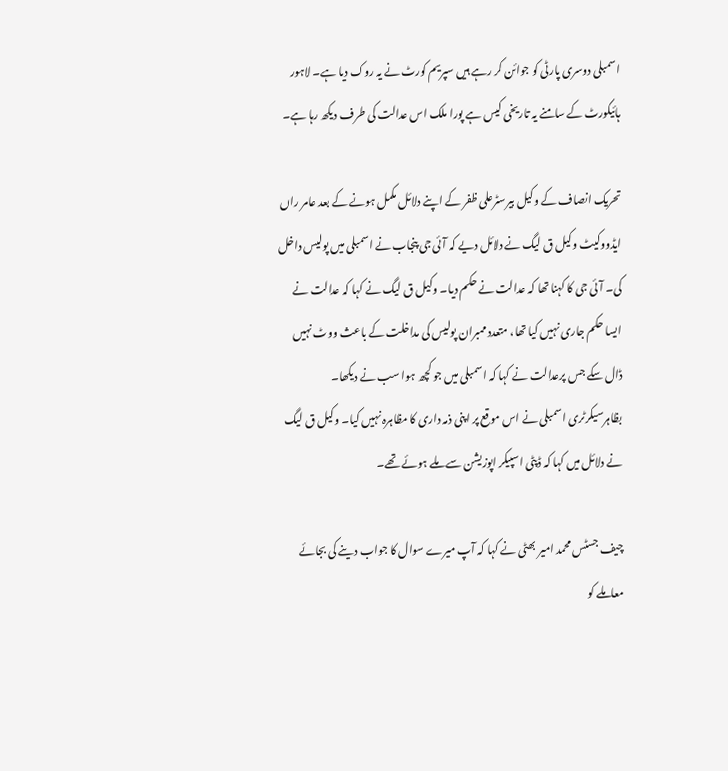اسمبلی دوسری پارٹی کو جوائن کر رہے ہیں سپریم کورٹ نے یہ روک دیا ہے۔ لاہور ہائیکورٹ کے سامنے یہ تاریخی کیس ہے پورا ملک اس عدالت کی طرف دیکھ رہا ہے۔

تحریک انصاف کے وکیل بیرسٹرعلی ظفر کے اپنے دلائل مکمل ہونے کے بعد عامر راں ایڈووکیٹ وکیل ق لیگ نے دلائل دیے کہ آئی جی پنجاب نے اسمبلی میں پولیس داخل کی۔ آئی جی کا کہنا تھا کہ عدالت نے حکم دیا۔ وکیل ق لیگ نے کہا کہ عدالت نے ایسا حکم جاری نہیں کیا تھا، متعدد ممبران پولیس کی مداخلت کے باعث ووٹ نہیں ڈال سکے جس پرعدالت نے کہا کہ اسمبلی میں جو کچھ ہوا سب نے دیکھا۔ بظاہرسیکرٹری اسمبلی نے اس موقع پر اپنی ذمہ داری کا مظاہرہ نہیں کیا۔ وکیل ق لیگ نے دلائل میں کہا کہ ڈپٹی اسپیکر اپوزیشن سے ملے ہوئے تھے۔

چیف جسٹس محمد امیر بھٹی نے کہا کہ آپ میرے سوال کا جواب دینے کی بجائے معاملے کو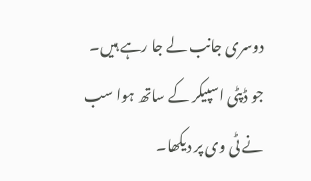دوسری جانب لے جا رہے ہیں۔ جو ڈپٹی اسپیکر کے ساتھ ہوا سب نے ٹی وی پر دیکھا۔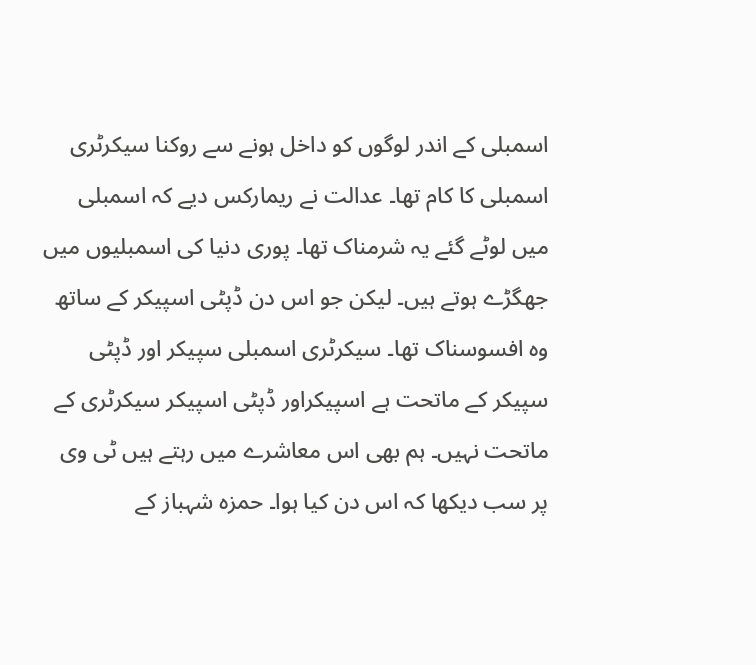اسمبلی کے اندر لوگوں کو داخل ہونے سے روکنا سیکرٹری اسمبلی کا کام تھا۔ عدالت نے ریمارکس دیے کہ اسمبلی میں لوٹے گئے یہ شرمناک تھا۔ پوری دنیا کی اسمبلیوں میں جھگڑے ہوتے ہیں۔ لیکن جو اس دن ڈپٹی اسپیکر کے ساتھ وہ افسوسناک تھا۔ سیکرٹری اسمبلی سپیکر اور ڈپٹی سپیکر کے ماتحت ہے اسپیکراور ڈپٹی اسپیکر سیکرٹری کے ماتحت نہیں۔ ہم بھی اس معاشرے میں رہتے ہیں ٹی وی پر سب دیکھا کہ اس دن کیا ہوا۔ حمزہ شہباز کے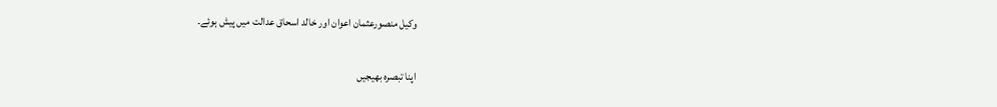وکیل منصورعثمان اعوان اور خالد اسحاق عدالت میں پیش ہوئے۔

اپنا تبصرہ بھیجیں